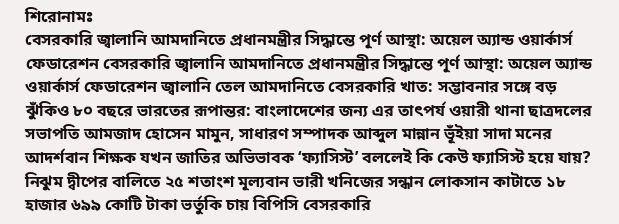শিরোনামঃ
বেসরকারি জ্বালানি আমদানিতে প্রধানমন্ত্রীর সিদ্ধান্তে পূর্ণ আস্থা: অয়েল অ্যান্ড ওয়ার্কার্স ফেডারেশন বেসরকারি জ্বালানি আমদানিতে প্রধানমন্ত্রীর সিদ্ধান্তে পূর্ণ আস্থা: অয়েল অ্যান্ড ওয়ার্কার্স ফেডারেশন জ্বালানি তেল আমদানিতে বেসরকারি খাত: সম্ভাবনার সঙ্গে বড় ঝুঁকিও ৮০ বছরে ভারতের রূপান্তর: বাংলাদেশের জন্য এর তাৎপর্য ওয়ারী থানা ছাত্রদলের সভাপতি আমজাদ হোসেন মামুন, সাধারণ সম্পাদক আব্দুল মান্নান ভূঁইয়া সাদা মনের আদর্শবান শিক্ষক যখন জাতির অভিভাবক ‘ফ্যাসিস্ট’ বললেই কি কেউ ফ্যাসিস্ট হয়ে যায়? নিঝুম দ্বীপের বালিতে ২৫ শতাংশ মূল্যবান ভারী খনিজের সন্ধান লোকসান কাটাতে ১৮ হাজার ৬৯৯ কোটি টাকা ভর্তুকি চায় বিপিসি বেসরকারি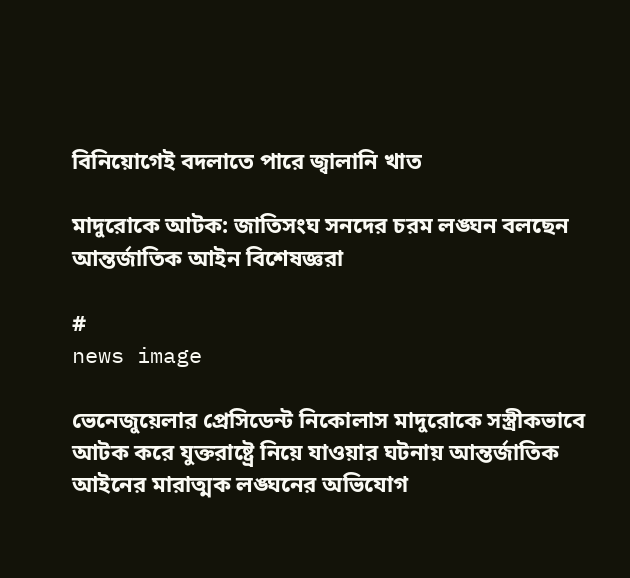বিনিয়োগেই বদলাতে পারে জ্বালানি খাত

মাদুরোকে আটক: জাতিসংঘ সনদের চরম লঙ্ঘন বলছেন আন্তর্জাতিক আইন বিশেষজ্ঞরা

#
news image

ভেনেজুয়েলার প্রেসিডেন্ট নিকোলাস মাদুরোকে সস্ত্রীকভাবে আটক করে যুক্তরাষ্ট্রে নিয়ে যাওয়ার ঘটনায় আন্তর্জাতিক আইনের মারাত্মক লঙ্ঘনের অভিযোগ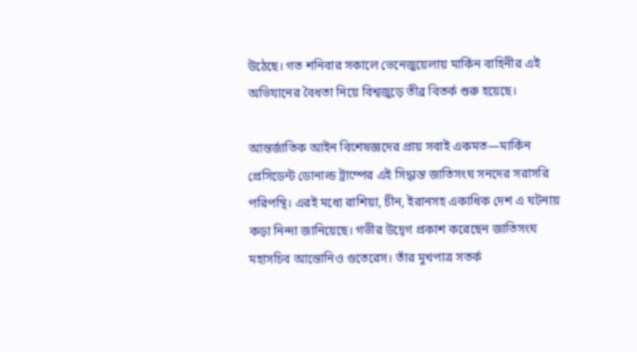উঠেছে। গত শনিবার সকালে ভেনেজুয়েলায় মার্কিন বাহিনীর এই অভিযানের বৈধতা নিয়ে বিশ্বজুড়ে তীব্র বিতর্ক শুরু হয়েছে।

আন্তর্জাতিক আইন বিশেষজ্ঞদের প্রায় সবাই একমত—মার্কিন প্রেসিডেন্ট ডোনাল্ড ট্রাম্পের এই সিদ্ধান্ত জাতিসংঘ সনদের সরাসরি পরিপন্থি। এরই মধ্যে রাশিয়া, চীন, ইরানসহ একাধিক দেশ এ ঘটনায় কড়া নিন্দা জানিয়েছে। গভীর উদ্বেগ প্রকাশ করেছেন জাতিসংঘ মহাসচিব আন্তোনিও গুতেরেস। তাঁর মুখপাত্র সতর্ক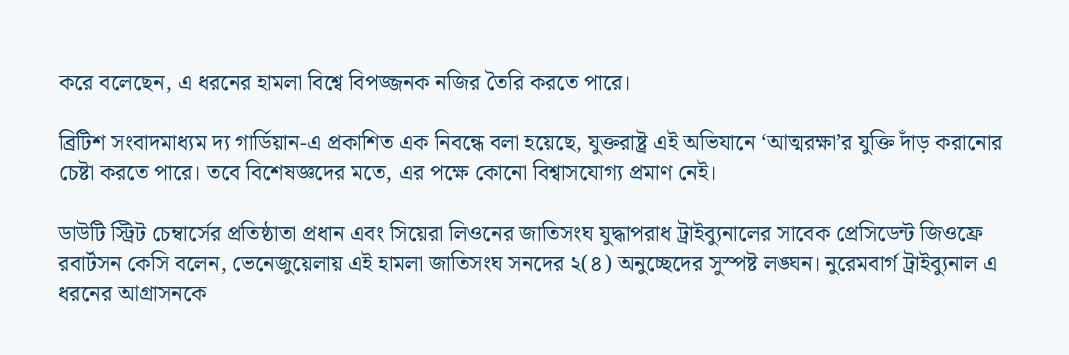করে বলেছেন, এ ধরনের হামলা বিশ্বে বিপজ্জনক নজির তৈরি করতে পারে।

ব্রিটিশ সংবাদমাধ্যম দ্য গার্ডিয়ান-এ প্রকাশিত এক নিবন্ধে বলা হয়েছে, যুক্তরাষ্ট্র এই অভিযানে ‘আত্মরক্ষা’র যুক্তি দাঁড় করানোর চেষ্টা করতে পারে। তবে বিশেষজ্ঞদের মতে, এর পক্ষে কোনো বিশ্বাসযোগ্য প্রমাণ নেই।

ডাউটি স্ট্রিট চেম্বার্সের প্রতিষ্ঠাতা প্রধান এবং সিয়েরা লিওনের জাতিসংঘ যুদ্ধাপরাধ ট্রাইব্যুনালের সাবেক প্রেসিডেন্ট জিওফ্রে রবার্টসন কেসি বলেন, ভেনেজুয়েলায় এই হামলা জাতিসংঘ সনদের ২(৪) অনুচ্ছেদের সুস্পষ্ট লঙ্ঘন। নুরেমবার্গ ট্রাইব্যুনাল এ ধরনের আগ্রাসনকে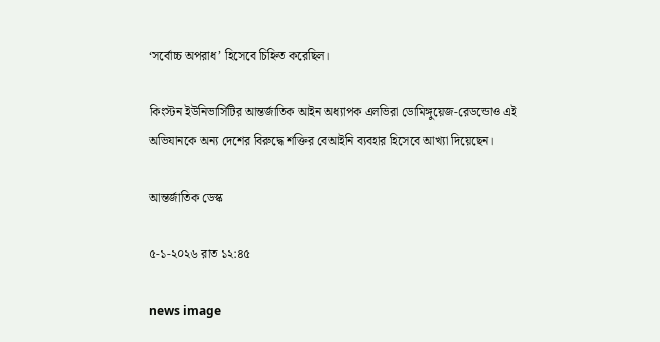‘সর্বোচ্চ অপরাধ’ হিসেবে চিহ্নিত করেছিল।

কিংস্টন ইউনিভার্সিটির আন্তর্জাতিক আইন অধ্যাপক এলভিরা ডোমিঙ্গুয়েজ-রেডন্ডোও এই অভিযানকে অন্য দেশের বিরুদ্ধে শক্তির বেআইনি ব্যবহার হিসেবে আখ্যা দিয়েছেন।

আন্তর্জাতিক ডেস্ক

৫-১-২০২৬ রাত ১২:৪৫

news image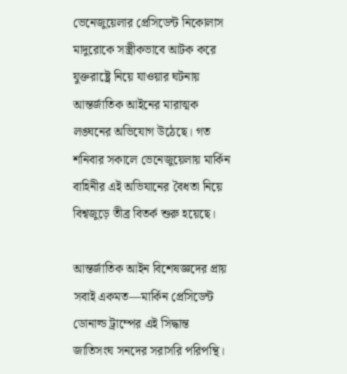ভেনেজুয়েলার প্রেসিডেন্ট নিকোলাস মাদুরোকে সস্ত্রীকভাবে আটক করে যুক্তরাষ্ট্রে নিয়ে যাওয়ার ঘটনায় আন্তর্জাতিক আইনের মারাত্মক লঙ্ঘনের অভিযোগ উঠেছে। গত শনিবার সকালে ভেনেজুয়েলায় মার্কিন বাহিনীর এই অভিযানের বৈধতা নিয়ে বিশ্বজুড়ে তীব্র বিতর্ক শুরু হয়েছে।

আন্তর্জাতিক আইন বিশেষজ্ঞদের প্রায় সবাই একমত—মার্কিন প্রেসিডেন্ট ডোনাল্ড ট্রাম্পের এই সিদ্ধান্ত জাতিসংঘ সনদের সরাসরি পরিপন্থি।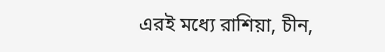এরই মধ্যে রাশিয়া, চীন,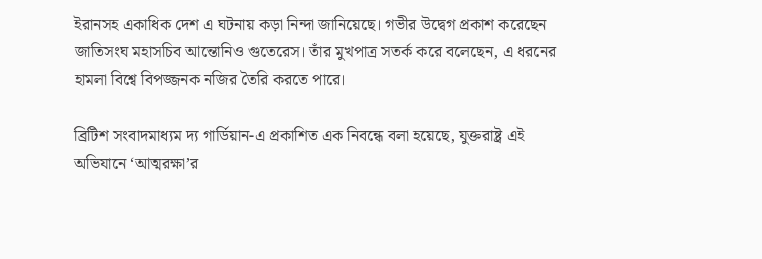ইরানসহ একাধিক দেশ এ ঘটনায় কড়া নিন্দা জানিয়েছে। গভীর উদ্বেগ প্রকাশ করেছেন জাতিসংঘ মহাসচিব আন্তোনিও গুতেরেস। তাঁর মুখপাত্র সতর্ক করে বলেছেন, এ ধরনের হামলা বিশ্বে বিপজ্জনক নজির তৈরি করতে পারে।

ব্রিটিশ সংবাদমাধ্যম দ্য গার্ডিয়ান-এ প্রকাশিত এক নিবন্ধে বলা হয়েছে, যুক্তরাষ্ট্র এই অভিযানে ‘আত্মরক্ষা’র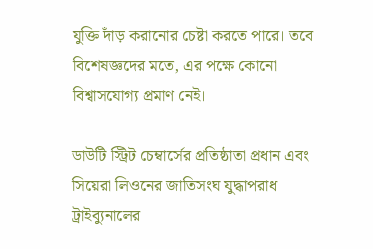যুক্তি দাঁড় করানোর চেষ্টা করতে পারে। তবে বিশেষজ্ঞদের মতে, এর পক্ষে কোনো বিশ্বাসযোগ্য প্রমাণ নেই।

ডাউটি স্ট্রিট চেম্বার্সের প্রতিষ্ঠাতা প্রধান এবং সিয়েরা লিওনের জাতিসংঘ যুদ্ধাপরাধ ট্রাইব্যুনালের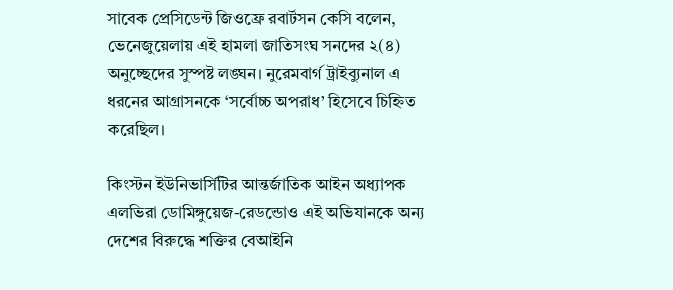সাবেক প্রেসিডেন্ট জিওফ্রে রবার্টসন কেসি বলেন, ভেনেজুয়েলায় এই হামলা জাতিসংঘ সনদের ২(৪) অনুচ্ছেদের সুস্পষ্ট লঙ্ঘন। নুরেমবার্গ ট্রাইব্যুনাল এ ধরনের আগ্রাসনকে ‘সর্বোচ্চ অপরাধ’ হিসেবে চিহ্নিত করেছিল।

কিংস্টন ইউনিভার্সিটির আন্তর্জাতিক আইন অধ্যাপক এলভিরা ডোমিঙ্গুয়েজ-রেডন্ডোও এই অভিযানকে অন্য দেশের বিরুদ্ধে শক্তির বেআইনি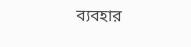ব্যবহার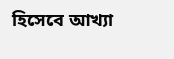হিসেবে আখ্যা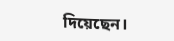দিয়েছেন।